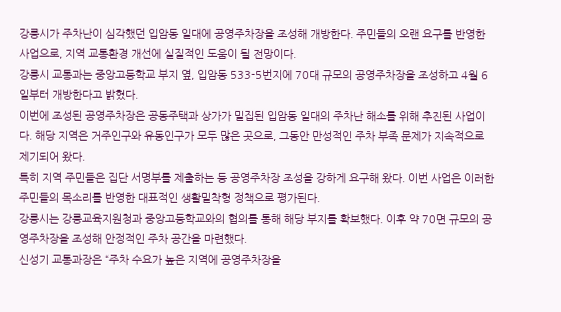강릉시가 주차난이 심각했던 입암동 일대에 공영주차장을 조성해 개방한다. 주민들의 오랜 요구를 반영한 사업으로, 지역 교통환경 개선에 실질적인 도움이 될 전망이다.
강릉시 교통과는 중앙고등학교 부지 옆, 입암동 533-5번지에 70대 규모의 공영주차장을 조성하고 4월 6일부터 개방한다고 밝혔다.
이번에 조성된 공영주차장은 공동주택과 상가가 밀집된 입암동 일대의 주차난 해소를 위해 추진된 사업이다. 해당 지역은 거주인구와 유동인구가 모두 많은 곳으로, 그동안 만성적인 주차 부족 문제가 지속적으로 제기되어 왔다.
특히 지역 주민들은 집단 서명부를 제출하는 등 공영주차장 조성을 강하게 요구해 왔다. 이번 사업은 이러한 주민들의 목소리를 반영한 대표적인 생활밀착형 정책으로 평가된다.
강릉시는 강릉교육지원청과 중앙고등학교와의 협의를 통해 해당 부지를 확보했다. 이후 약 70면 규모의 공영주차장을 조성해 안정적인 주차 공간을 마련했다.
신성기 교통과장은 “주차 수요가 높은 지역에 공영주차장을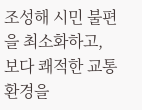조성해 시민 불편을 최소화하고, 보다 쾌적한 교통환경을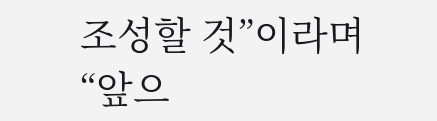조성할 것”이라며 “앞으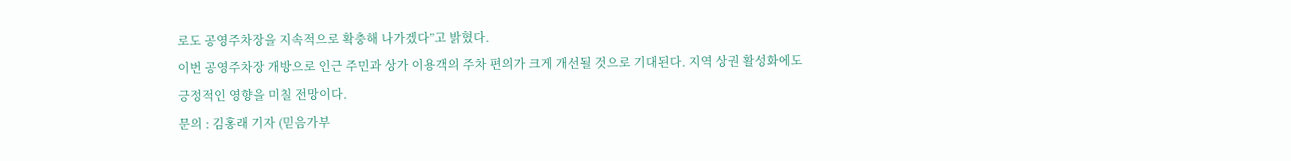로도 공영주차장을 지속적으로 확충해 나가겠다”고 밝혔다.
이번 공영주차장 개방으로 인근 주민과 상가 이용객의 주차 편의가 크게 개선될 것으로 기대된다. 지역 상권 활성화에도 긍정적인 영향을 미칠 전망이다.
문의 : 김홍래 기자 (믿음가부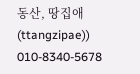동산, 땅집애(ttangzipae)) 010-8340-5678